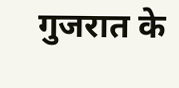गुजरात के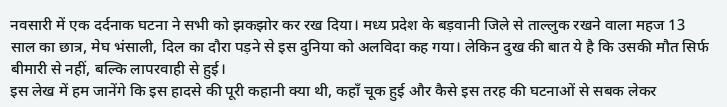नवसारी में एक दर्दनाक घटना ने सभी को झकझोर कर रख दिया। मध्य प्रदेश के बड़वानी जिले से ताल्लुक रखने वाला महज 13 साल का छात्र, मेघ भंसाली, दिल का दौरा पड़ने से इस दुनिया को अलविदा कह गया। लेकिन दुख की बात ये है कि उसकी मौत सिर्फ बीमारी से नहीं, बल्कि लापरवाही से हुई।
इस लेख में हम जानेंगे कि इस हादसे की पूरी कहानी क्या थी, कहाँ चूक हुई और कैसे इस तरह की घटनाओं से सबक लेकर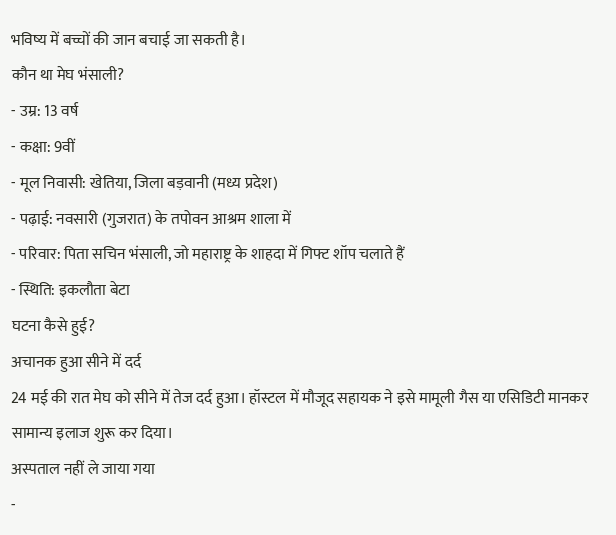भविष्य में बच्चों की जान बचाई जा सकती है।
कौन था मेघ भंसाली?
- उम्र: 13 वर्ष
- कक्षा: 9वीं
- मूल निवासी: खेतिया, जिला बड़वानी (मध्य प्रदेश)
- पढ़ाई: नवसारी (गुजरात) के तपोवन आश्रम शाला में
- परिवार: पिता सचिन भंसाली, जो महाराष्ट्र के शाहदा में गिफ्ट शॉप चलाते हैं
- स्थिति: इकलौता बेटा
घटना कैसे हुई?
अचानक हुआ सीने में दर्द
24 मई की रात मेघ को सीने में तेज दर्द हुआ। हॉस्टल में मौजूद सहायक ने इसे मामूली गैस या एसिडिटी मानकर सामान्य इलाज शुरू कर दिया।
अस्पताल नहीं ले जाया गया
-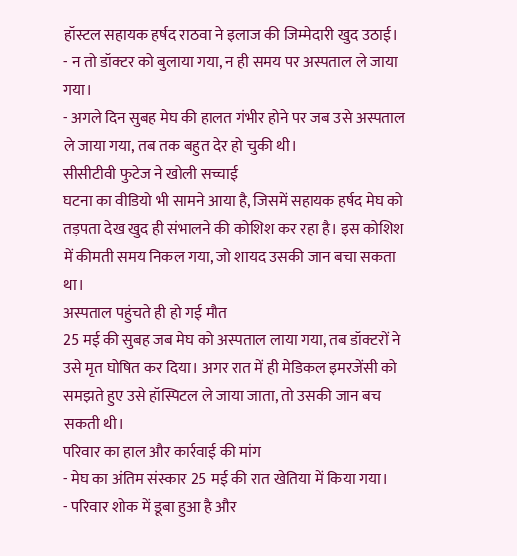हॉस्टल सहायक हर्षद राठवा ने इलाज की जिम्मेदारी खुद उठाई।
- न तो डॉक्टर को बुलाया गया, न ही समय पर अस्पताल ले जाया गया।
- अगले दिन सुबह मेघ की हालत गंभीर होने पर जब उसे अस्पताल ले जाया गया, तब तक बहुत देर हो चुकी थी।
सीसीटीवी फुटेज ने खोली सच्चाई
घटना का वीडियो भी सामने आया है, जिसमें सहायक हर्षद मेघ को तड़पता देख खुद ही संभालने की कोशिश कर रहा है। इस कोशिश में कीमती समय निकल गया, जो शायद उसकी जान बचा सकता था।
अस्पताल पहुंचते ही हो गई मौत
25 मई की सुबह जब मेघ को अस्पताल लाया गया, तब डॉक्टरों ने उसे मृत घोषित कर दिया। अगर रात में ही मेडिकल इमरजेंसी को समझते हुए उसे हॉस्पिटल ले जाया जाता, तो उसकी जान बच सकती थी।
परिवार का हाल और कार्रवाई की मांग
- मेघ का अंतिम संस्कार 25 मई की रात खेतिया में किया गया।
- परिवार शोक में डूबा हुआ है और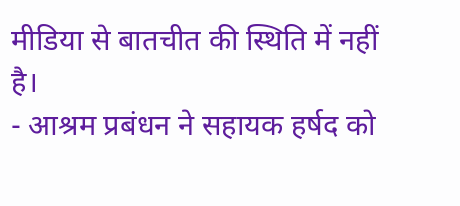मीडिया से बातचीत की स्थिति में नहीं है।
- आश्रम प्रबंधन ने सहायक हर्षद को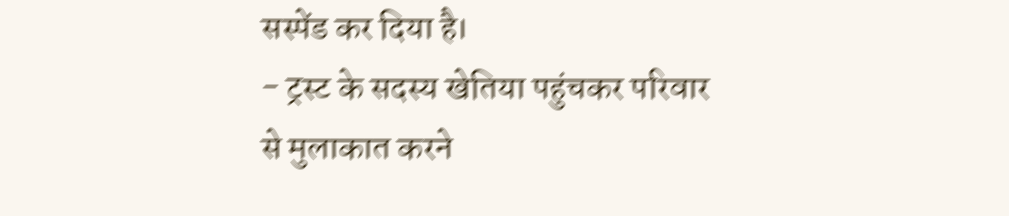सस्पेंड कर दिया है।
- ट्रस्ट के सदस्य खेतिया पहुंचकर परिवार से मुलाकात करने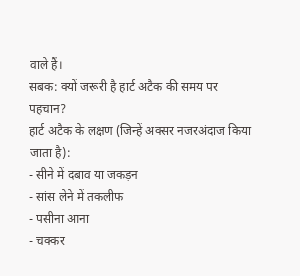वाले हैं।
सबक: क्यों जरूरी है हार्ट अटैक की समय पर पहचान?
हार्ट अटैक के लक्षण (जिन्हें अक्सर नजरअंदाज किया जाता है):
- सीने में दबाव या जकड़न
- सांस लेने में तकलीफ
- पसीना आना
- चक्कर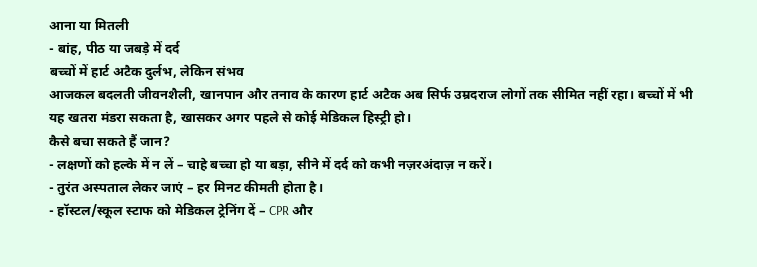आना या मितली
- बांह, पीठ या जबड़े में दर्द
बच्चों में हार्ट अटैक दुर्लभ, लेकिन संभव
आजकल बदलती जीवनशैली, खानपान और तनाव के कारण हार्ट अटैक अब सिर्फ उम्रदराज लोगों तक सीमित नहीं रहा। बच्चों में भी यह खतरा मंडरा सकता है, खासकर अगर पहले से कोई मेडिकल हिस्ट्री हो।
कैसे बचा सकते हैं जान?
- लक्षणों को हल्के में न लें – चाहे बच्चा हो या बड़ा, सीने में दर्द को कभी नज़रअंदाज़ न करें।
- तुरंत अस्पताल लेकर जाएं – हर मिनट कीमती होता है।
- हॉस्टल/स्कूल स्टाफ को मेडिकल ट्रेनिंग दें – CPR और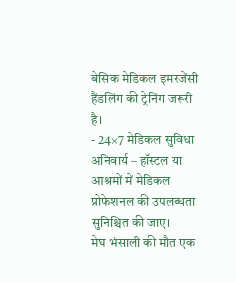बेसिक मेडिकल इमरजेंसी हैंडलिंग की ट्रेनिंग जरूरी है।
- 24×7 मेडिकल सुविधा अनिवार्य – हॉस्टल या आश्रमों में मेडिकल प्रोफेशनल की उपलब्धता सुनिश्चित की जाए।
मेघ भंसाली की मौत एक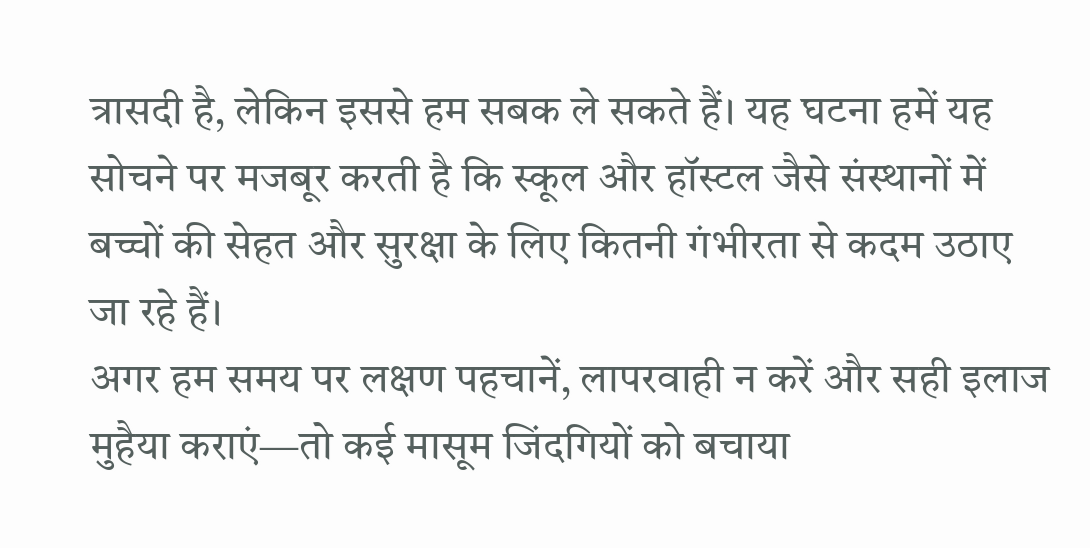त्रासदी है, लेकिन इससे हम सबक ले सकते हैं। यह घटना हमें यह सोचने पर मजबूर करती है कि स्कूल और हॉस्टल जैसे संस्थानों में बच्चों की सेहत और सुरक्षा के लिए कितनी गंभीरता से कदम उठाए जा रहे हैं।
अगर हम समय पर लक्षण पहचानें, लापरवाही न करें और सही इलाज मुहैया कराएं—तो कई मासूम जिंदगियों को बचाया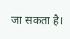जा सकता है।